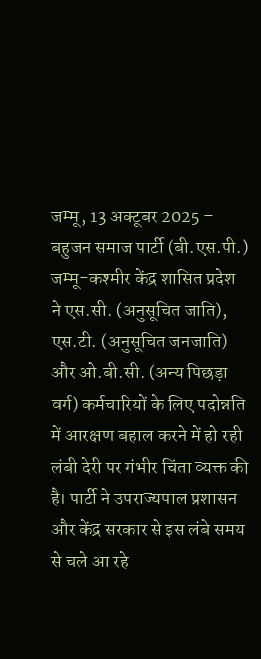जम्मू, 13 अक्टूबर 2025 – बहुजन समाज पार्टी (बी.एस.पी.) जम्मू-कश्मीर केंद्र शासित प्रदेश ने एस.सी. (अनुसूचित जाति), एस.टी. (अनुसूचित जनजाति) और ओ.बी.सी. (अन्य पिछड़ा वर्ग) कर्मचारियों के लिए पदोन्नति में आरक्षण बहाल करने में हो रही लंबी देरी पर गंभीर चिंता व्यक्त की है। पार्टी ने उपराज्यपाल प्रशासन और केंद्र सरकार से इस लंबे समय से चले आ रहे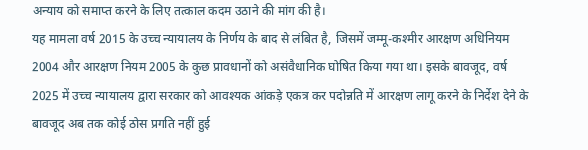अन्याय को समाप्त करने के लिए तत्काल कदम उठाने की मांग की है।
यह मामला वर्ष 2015 के उच्च न्यायालय के निर्णय के बाद से लंबित है, जिसमें जम्मू-कश्मीर आरक्षण अधिनियम 2004 और आरक्षण नियम 2005 के कुछ प्रावधानों को असंवैधानिक घोषित किया गया था। इसके बावजूद, वर्ष 2025 में उच्च न्यायालय द्वारा सरकार को आवश्यक आंकड़े एकत्र कर पदोन्नति में आरक्षण लागू करने के निर्देश देने के बावजूद अब तक कोई ठोस प्रगति नहीं हुई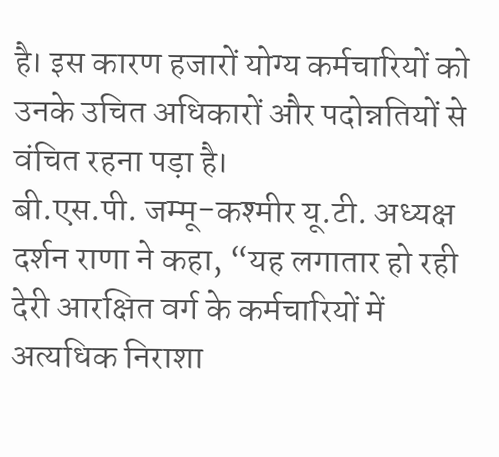है। इस कारण हजारों योग्य कर्मचारियों को उनके उचित अधिकारों और पदोन्नतियों से वंचित रहना पड़ा है।
बी.एस.पी. जम्मू-कश्मीर यू.टी. अध्यक्ष दर्शन राणा ने कहा, “यह लगातार हो रही देरी आरक्षित वर्ग के कर्मचारियों में अत्यधिक निराशा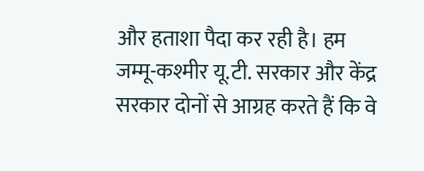और हताशा पैदा कर रही है। हम जम्मू-कश्मीर यू.टी. सरकार और केंद्र सरकार दोनों से आग्रह करते हैं कि वे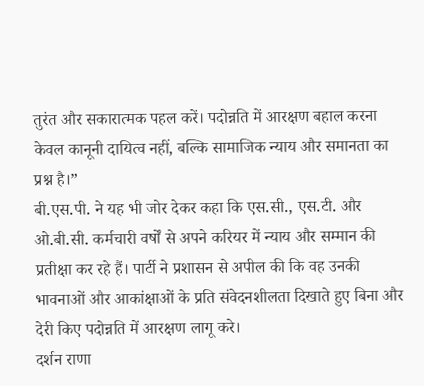तुरंत और सकारात्मक पहल करें। पदोन्नति में आरक्षण बहाल करना केवल कानूनी दायित्व नहीं, बल्कि सामाजिक न्याय और समानता का प्रश्न है।”
बी.एस.पी. ने यह भी जोर देकर कहा कि एस.सी., एस.टी. और ओ.बी.सी. कर्मचारी वर्षों से अपने करियर में न्याय और सम्मान की प्रतीक्षा कर रहे हैं। पार्टी ने प्रशासन से अपील की कि वह उनकी भावनाओं और आकांक्षाओं के प्रति संवेदनशीलता दिखाते हुए बिना और देरी किए पदोन्नति में आरक्षण लागू करे।
दर्शन राणा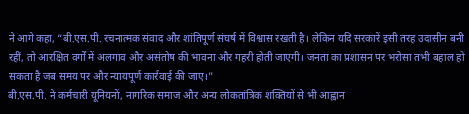ने आगे कहा, “बी.एस.पी. रचनात्मक संवाद और शांतिपूर्ण संघर्ष में विश्वास रखती है। लेकिन यदि सरकारें इसी तरह उदासीन बनी रहीं, तो आरक्षित वर्गों में अलगाव और असंतोष की भावना और गहरी होती जाएगी। जनता का प्रशासन पर भरोसा तभी बहाल हो सकता है जब समय पर और न्यायपूर्ण कार्रवाई की जाए।”
बी.एस.पी. ने कर्मचारी यूनियनों, नागरिक समाज और अन्य लोकतांत्रिक शक्तियों से भी आह्वान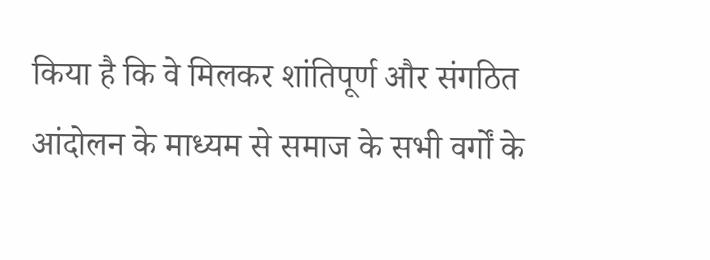किया है कि वे मिलकर शांतिपूर्ण और संगठित आंदोलन के माध्यम से समाज के सभी वर्गों के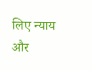लिए न्याय और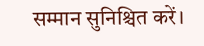सम्मान सुनिश्चित करें।